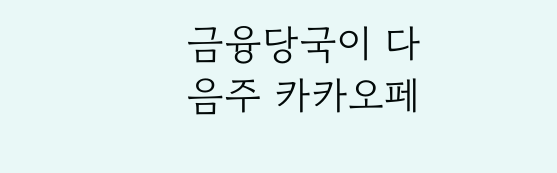금융당국이 다음주 카카오페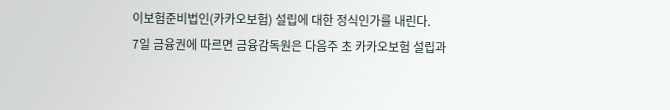이보험준비법인(카카오보험) 설립에 대한 정식인가를 내린다.
7일 금융권에 따르면 금융감독원은 다음주 초 카카오보험 설립과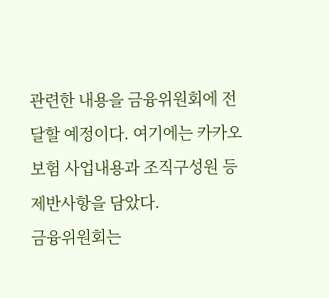관련한 내용을 금융위원회에 전달할 예정이다. 여기에는 카카오보험 사업내용과 조직구성원 등 제반사항을 담았다.
금융위원회는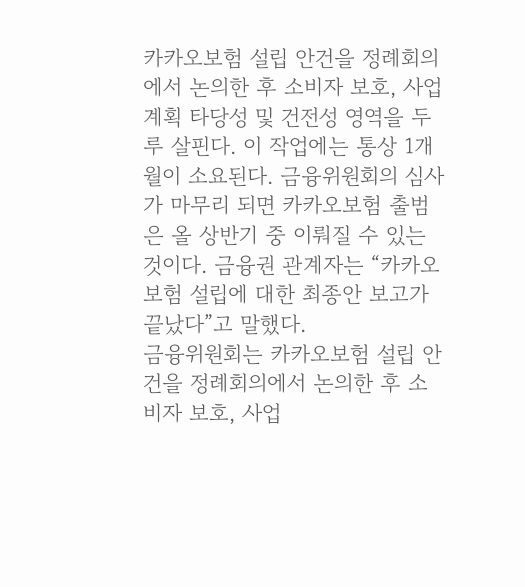카카오보험 설립 안건을 정례회의에서 논의한 후 소비자 보호, 사업 계획 타당성 및 건전성 영역을 두루 살핀다. 이 작업에는 통상 1개월이 소요된다. 금융위원회의 심사가 마무리 되면 카카오보험 출범은 올 상반기 중 이뤄질 수 있는 것이다. 금융권 관계자는 “카카오보험 설립에 대한 최종안 보고가 끝났다”고 말했다.
금융위원회는 카카오보험 설립 안건을 정례회의에서 논의한 후 소비자 보호, 사업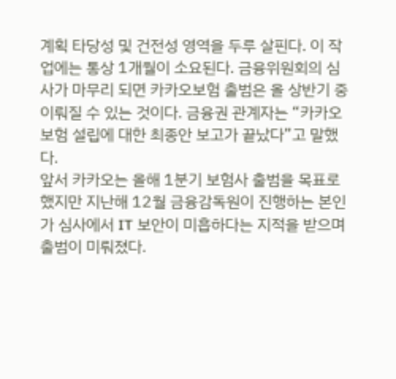계획 타당성 및 건전성 영역을 두루 살핀다. 이 작업에는 통상 1개월이 소요된다. 금융위원회의 심사가 마무리 되면 카카오보험 출범은 올 상반기 중 이뤄질 수 있는 것이다. 금융권 관계자는 “카카오보험 설립에 대한 최종안 보고가 끝났다”고 말했다.
앞서 카카오는 올해 1분기 보험사 출범을 목표로 했지만 지난해 12월 금융감독원이 진행하는 본인가 심사에서 IT 보안이 미흡하다는 지적을 받으며 출범이 미뤄졌다.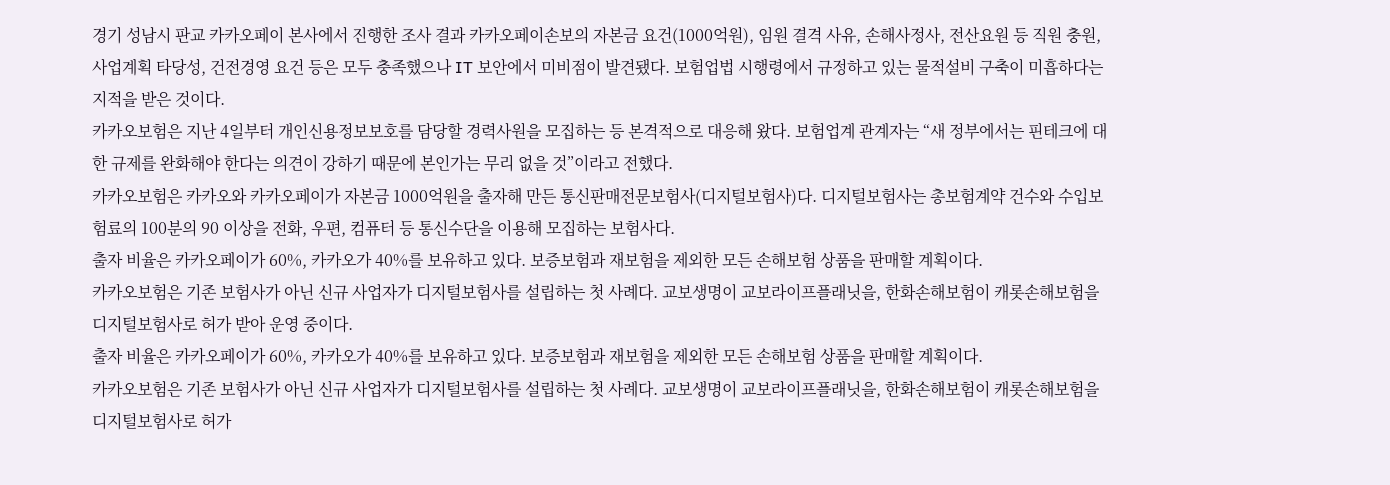경기 성남시 판교 카카오페이 본사에서 진행한 조사 결과 카카오페이손보의 자본금 요건(1000억원), 임원 결격 사유, 손해사정사, 전산요원 등 직원 충원, 사업계획 타당성, 건전경영 요건 등은 모두 충족했으나 IT 보안에서 미비점이 발견됐다. 보험업법 시행령에서 규정하고 있는 물적설비 구축이 미흡하다는 지적을 받은 것이다.
카카오보험은 지난 4일부터 개인신용정보보호를 담당할 경력사원을 모집하는 등 본격적으로 대응해 왔다. 보험업계 관계자는 “새 정부에서는 핀테크에 대한 규제를 완화해야 한다는 의견이 강하기 때문에 본인가는 무리 없을 것”이라고 전했다.
카카오보험은 카카오와 카카오페이가 자본금 1000억원을 출자해 만든 통신판매전문보험사(디지털보험사)다. 디지털보험사는 총보험계약 건수와 수입보험료의 100분의 90 이상을 전화, 우편, 컴퓨터 등 통신수단을 이용해 모집하는 보험사다.
출자 비율은 카카오페이가 60%, 카카오가 40%를 보유하고 있다. 보증보험과 재보험을 제외한 모든 손해보험 상품을 판매할 계획이다.
카카오보험은 기존 보험사가 아닌 신규 사업자가 디지털보험사를 설립하는 첫 사례다. 교보생명이 교보라이프플래닛을, 한화손해보험이 캐롯손해보험을 디지털보험사로 허가 받아 운영 중이다.
출자 비율은 카카오페이가 60%, 카카오가 40%를 보유하고 있다. 보증보험과 재보험을 제외한 모든 손해보험 상품을 판매할 계획이다.
카카오보험은 기존 보험사가 아닌 신규 사업자가 디지털보험사를 설립하는 첫 사례다. 교보생명이 교보라이프플래닛을, 한화손해보험이 캐롯손해보험을 디지털보험사로 허가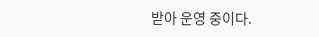받아 운영 중이다.